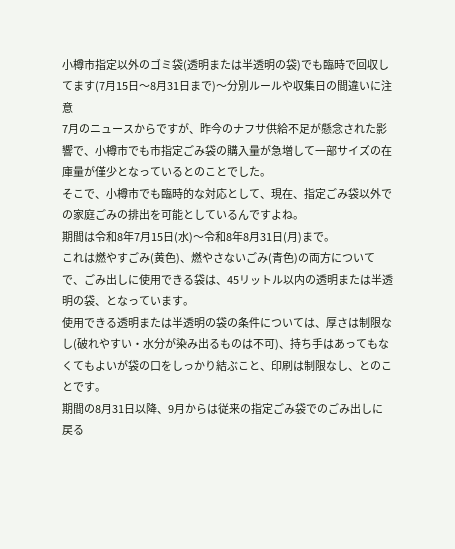小樽市指定以外のゴミ袋(透明または半透明の袋)でも臨時で回収してます(7月15日〜8月31日まで)〜分別ルールや収集日の間違いに注意
7月のニュースからですが、昨今のナフサ供給不足が懸念された影響で、小樽市でも市指定ごみ袋の購入量が急増して一部サイズの在庫量が僅少となっているとのことでした。
そこで、小樽市でも臨時的な対応として、現在、指定ごみ袋以外での家庭ごみの排出を可能としているんですよね。
期間は令和8年7月15日(水)〜令和8年8月31日(月)まで。
これは燃やすごみ(黄色)、燃やさないごみ(青色)の両方についてで、ごみ出しに使用できる袋は、45リットル以内の透明または半透明の袋、となっています。
使用できる透明または半透明の袋の条件については、厚さは制限なし(破れやすい・水分が染み出るものは不可)、持ち手はあってもなくてもよいが袋の口をしっかり結ぶこと、印刷は制限なし、とのことです。
期間の8月31日以降、9月からは従来の指定ごみ袋でのごみ出しに戻る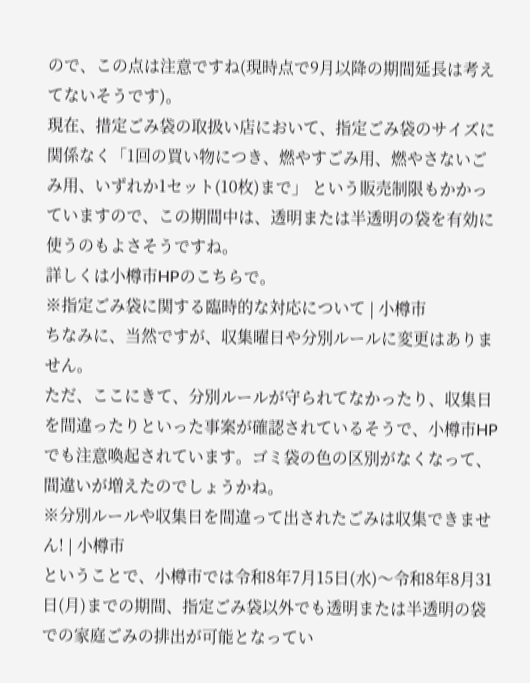ので、この点は注意ですね(現時点で9月以降の期間延長は考えてないそうです)。
現在、措定ごみ袋の取扱い店において、指定ごみ袋のサイズに関係なく「1回の買い物につき、燃やすごみ用、燃やさないごみ用、いずれか1セット(10枚)まで」 という販売制限もかかっていますので、この期間中は、透明または半透明の袋を有効に使うのもよさそうですね。
詳しくは小樽市HPのこちらで。
※指定ごみ袋に関する臨時的な対応について | 小樽市
ちなみに、当然ですが、収集曜日や分別ルールに変更はありません。
ただ、ここにきて、分別ルールが守られてなかったり、収集日を間違ったりといった事案が確認されているそうで、小樽市HPでも注意喚起されています。ゴミ袋の色の区別がなくなって、間違いが増えたのでしょうかね。
※分別ルールや収集日を間違って出されたごみは収集できません! | 小樽市
ということで、小樽市では令和8年7月15日(水)〜令和8年8月31日(月)までの期間、指定ごみ袋以外でも透明または半透明の袋での家庭ごみの排出が可能となってい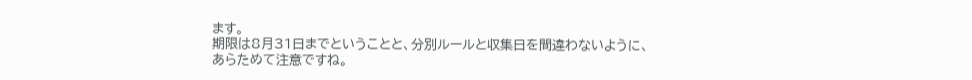ます。
期限は8月31日までということと、分別ルールと収集日を間違わないように、あらためて注意ですね。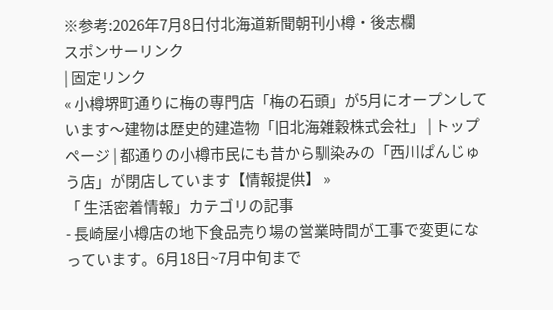※参考:2026年7月8日付北海道新聞朝刊小樽・後志欄
スポンサーリンク
| 固定リンク
« 小樽堺町通りに梅の専門店「梅の石頭」が5月にオープンしています〜建物は歴史的建造物「旧北海雑穀株式会社」 | トップページ | 都通りの小樽市民にも昔から馴染みの「西川ぱんじゅう店」が閉店しています【情報提供】 »
「 生活密着情報」カテゴリの記事
- 長崎屋小樽店の地下食品売り場の営業時間が工事で変更になっています。6月18日~7月中旬まで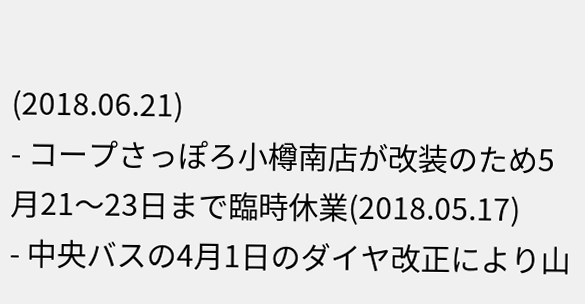(2018.06.21)
- コープさっぽろ小樽南店が改装のため5月21〜23日まで臨時休業(2018.05.17)
- 中央バスの4月1日のダイヤ改正により山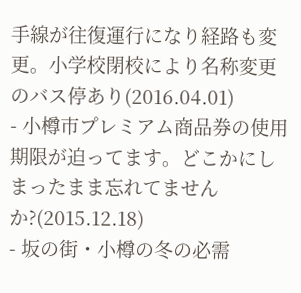手線が往復運行になり経路も変更。小学校閉校により名称変更のバス停あり(2016.04.01)
- 小樽市プレミアム商品券の使用期限が迫ってます。どこかにしまったまま忘れてませんか?(2015.12.18)
- 坂の街・小樽の冬の必需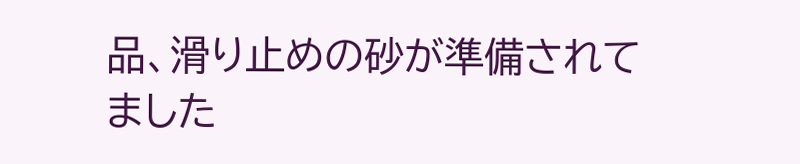品、滑り止めの砂が準備されてました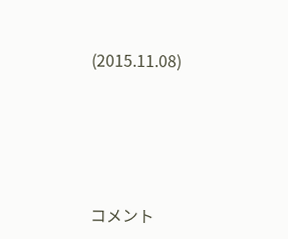(2015.11.08)






コメント